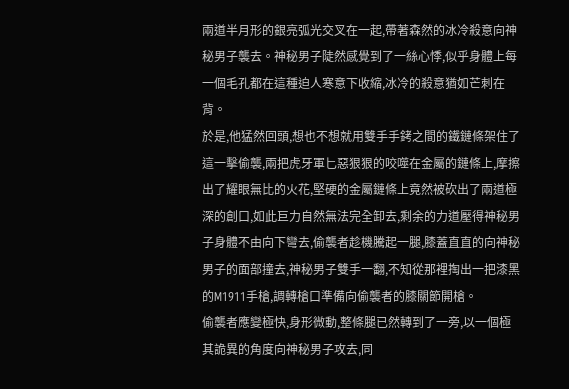兩道半月形的銀亮弧光交叉在一起,帶著森然的冰冷殺意向神秘男子襲去。神秘男子陡然感覺到了一絲心悸,似乎身體上每一個毛孔都在這種迫人寒意下收縮,冰冷的殺意猶如芒刺在背。
於是,他猛然回頭,想也不想就用雙手手銬之間的鐵鏈條架住了這一擊偷襲,兩把虎牙軍匕惡狠狠的咬噬在金屬的鏈條上,摩擦出了耀眼無比的火花,堅硬的金屬鏈條上竟然被砍出了兩道極深的創口,如此巨力自然無法完全卸去,剩余的力道壓得神秘男子身體不由向下彎去,偷襲者趁機騰起一腿,膝蓋直直的向神秘男子的面部撞去,神秘男子雙手一翻,不知從那裡掏出一把漆黑的M1911手槍,調轉槍口準備向偷襲者的膝關節開槍。
偷襲者應變極快,身形微動,整條腿已然轉到了一旁,以一個極其詭異的角度向神秘男子攻去,同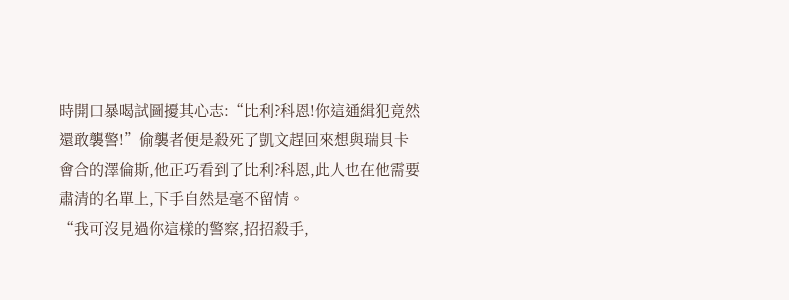時開口暴喝試圖擾其心志:“比利?科恩!你這通緝犯竟然還敢襲警!”偷襲者便是殺死了凱文趕回來想與瑞貝卡會合的澤倫斯,他正巧看到了比利?科恩,此人也在他需要肅清的名單上,下手自然是毫不留情。
“我可沒見過你這樣的警察,招招殺手,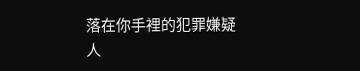落在你手裡的犯罪嫌疑人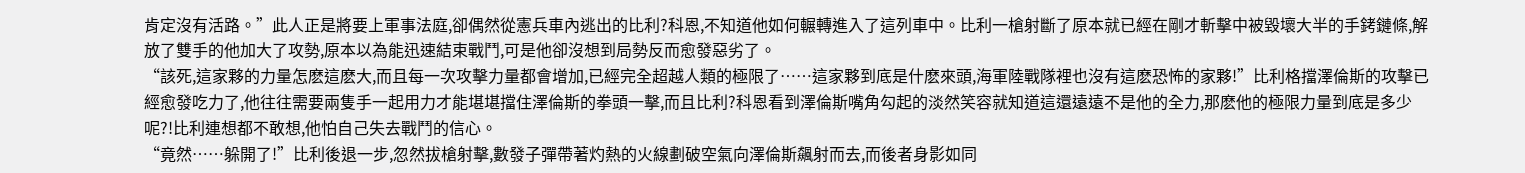肯定沒有活路。”此人正是將要上軍事法庭,卻偶然從憲兵車內逃出的比利?科恩,不知道他如何輾轉進入了這列車中。比利一槍射斷了原本就已經在剛才斬擊中被毀壞大半的手銬鏈條,解放了雙手的他加大了攻勢,原本以為能迅速結束戰鬥,可是他卻沒想到局勢反而愈發惡劣了。
“該死,這家夥的力量怎麽這麽大,而且每一次攻擊力量都會增加,已經完全超越人類的極限了……這家夥到底是什麽來頭,海軍陸戰隊裡也沒有這麽恐怖的家夥!”比利格擋澤倫斯的攻擊已經愈發吃力了,他往往需要兩隻手一起用力才能堪堪擋住澤倫斯的拳頭一擊,而且比利?科恩看到澤倫斯嘴角勾起的淡然笑容就知道這還遠遠不是他的全力,那麽他的極限力量到底是多少呢?!比利連想都不敢想,他怕自己失去戰鬥的信心。
“竟然……躲開了!”比利後退一步,忽然拔槍射擊,數發子彈帶著灼熱的火線劃破空氣向澤倫斯飆射而去,而後者身影如同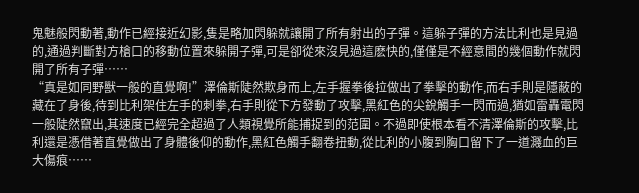鬼魅般閃動著,動作已經接近幻影,隻是略加閃躲就讓開了所有射出的子彈。這躲子彈的方法比利也是見過的,通過判斷對方槍口的移動位置來躲開子彈,可是卻從來沒見過這麽快的,僅僅是不經意間的幾個動作就閃開了所有子彈……
“真是如同野獸一般的直覺啊!”澤倫斯陡然欺身而上,左手握拳後拉做出了拳擊的動作,而右手則是隱蔽的藏在了身後,待到比利架住左手的刺拳,右手則從下方發動了攻擊,黑紅色的尖銳觸手一閃而過,猶如雷轟電閃一般陡然竄出,其速度已經完全超過了人類視覺所能捕捉到的范圍。不過即使根本看不清澤倫斯的攻擊,比利還是憑借著直覺做出了身體後仰的動作,黑紅色觸手翻卷扭動,從比利的小腹到胸口留下了一道濺血的巨大傷痕……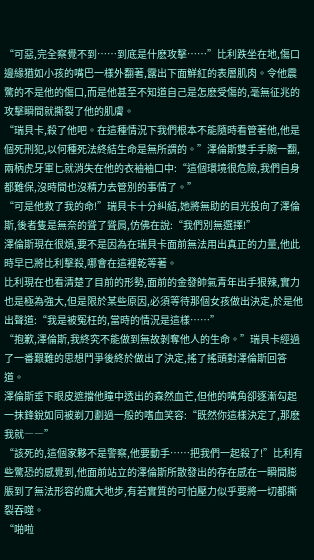“可惡,完全察覺不到……到底是什麽攻擊……”比利跌坐在地,傷口邊緣猶如小孩的嘴巴一樣外翻著,露出下面鮮紅的表層肌肉。令他震驚的不是他的傷口,而是他甚至不知道自己是怎麽受傷的,毫無征兆的攻擊瞬間就撕裂了他的肌膚。
“瑞貝卡,殺了他吧。在這種情況下我們根本不能隨時看管著他,他是個死刑犯,以何種死法終結生命是無所謂的。”澤倫斯雙手手腕一翻,兩柄虎牙軍匕就消失在他的衣袖袖口中:“這個環境很危險,我們自身都難保,沒時間也沒精力去管別的事情了。”
“可是他救了我的命!”瑞貝卡十分糾結,她將無助的目光投向了澤倫斯,後者隻是無奈的聳了聳肩,仿佛在說:“我們別無選擇!”
澤倫斯現在很煩,要不是因為在瑞貝卡面前無法用出真正的力量,他此時早已將比利擊殺,哪會在這裡乾等著。
比利現在也看清楚了目前的形勢,面前的金發帥氣青年出手狠辣,實力也是極為強大,但是限於某些原因,必須等待那個女孩做出決定,於是他出聲道:“我是被冤枉的,當時的情況是這樣……”
“抱歉,澤倫斯,我終究不能做到無故剝奪他人的生命。”瑞貝卡經過了一番艱難的思想鬥爭後終於做出了決定,搖了搖頭對澤倫斯回答道。
澤倫斯垂下眼皮遮擋他瞳中透出的森然血芒,但他的嘴角卻逐漸勾起一抹鋒銳如同被剃刀劃過一般的嗜血笑容:“既然你這樣決定了,那麽我就――”
“該死的,這個家夥不是警察,他要動手……把我們一起殺了!”比利有些驚恐的感覺到,他面前站立的澤倫斯所散發出的存在感在一瞬間膨脹到了無法形容的龐大地步,有若實質的可怕壓力似乎要將一切都撕裂吞噬。
“啪啦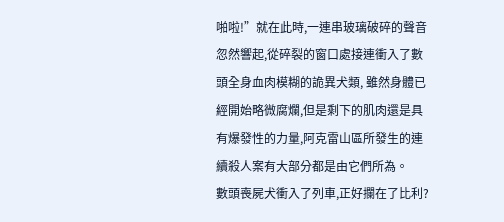啪啦!”就在此時,一連串玻璃破碎的聲音忽然響起,從碎裂的窗口處接連衝入了數頭全身血肉模糊的詭異犬類, 雖然身體已經開始略微腐爛,但是剩下的肌肉還是具有爆發性的力量,阿克雷山區所發生的連續殺人案有大部分都是由它們所為。
數頭喪屍犬衝入了列車,正好攔在了比利?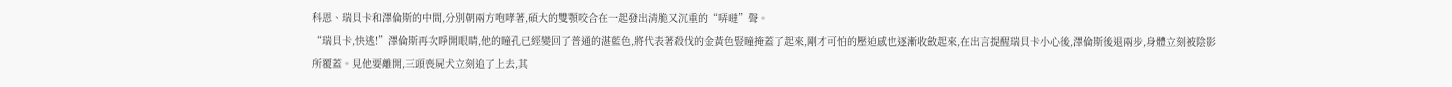科恩、瑞貝卡和澤倫斯的中間,分別朝兩方咆哮著,碩大的雙顎咬合在一起發出清脆又沉重的“哢噠”聲。
“瑞貝卡,快逃!”澤倫斯再次睜開眼睛,他的瞳孔已經變回了普通的湛藍色,將代表著殺伐的金黃色豎瞳掩蓋了起來,剛才可怕的壓迫感也逐漸收斂起來,在出言提醒瑞貝卡小心後,澤倫斯後退兩步,身體立刻被陰影所覆蓋。見他要離開,三頭喪屍犬立刻追了上去,其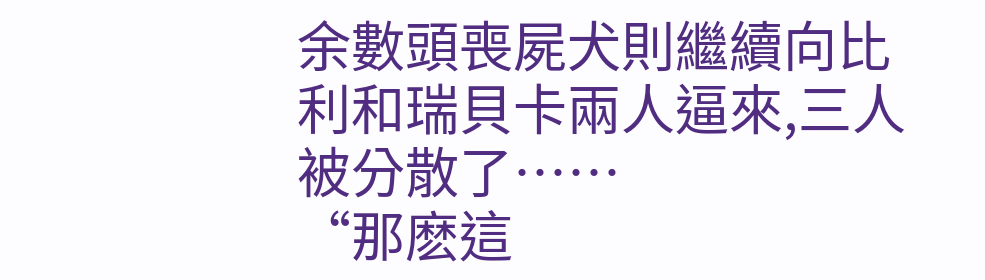余數頭喪屍犬則繼續向比利和瑞貝卡兩人逼來,三人被分散了……
“那麽這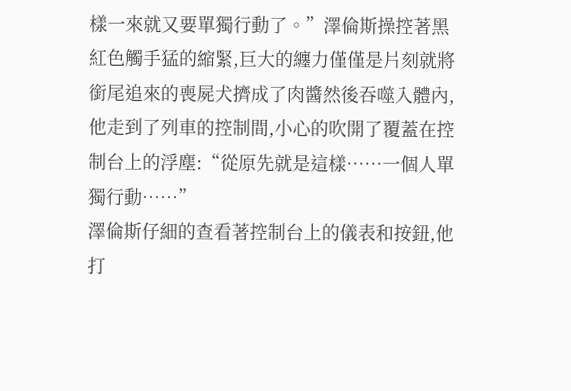樣一來就又要單獨行動了。”澤倫斯操控著黑紅色觸手猛的縮緊,巨大的纏力僅僅是片刻就將銜尾追來的喪屍犬擠成了肉醬然後吞噬入體內,他走到了列車的控制間,小心的吹開了覆蓋在控制台上的浮塵:“從原先就是這樣……一個人單獨行動……”
澤倫斯仔細的查看著控制台上的儀表和按鈕,他打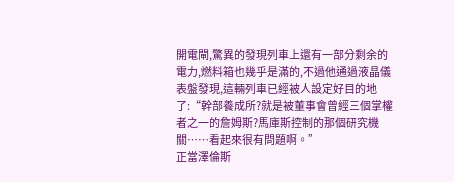開電閘,驚異的發現列車上還有一部分剩余的電力,燃料箱也幾乎是滿的,不過他通過液晶儀表盤發現,這輛列車已經被人設定好目的地了:“幹部養成所?就是被董事會曾經三個掌權者之一的詹姆斯?馬庫斯控制的那個研究機關……看起來很有問題啊。”
正當澤倫斯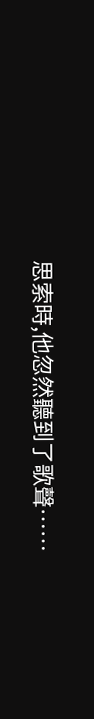思索時,他忽然聽到了歌聲……